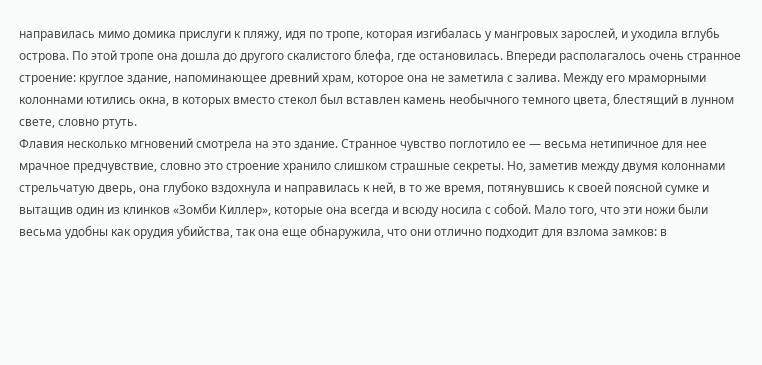направилась мимо домика прислуги к пляжу, идя по тропе, которая изгибалась у мангровых зарослей, и уходила вглубь острова. По этой тропе она дошла до другого скалистого блефа, где остановилась. Впереди располагалось очень странное строение: круглое здание, напоминающее древний храм, которое она не заметила с залива. Между его мраморными колоннами ютились окна, в которых вместо стекол был вставлен камень необычного темного цвета, блестящий в лунном свете, словно ртуть.
Флавия несколько мгновений смотрела на это здание. Странное чувство поглотило ее — весьма нетипичное для нее мрачное предчувствие, словно это строение хранило слишком страшные секреты. Но, заметив между двумя колоннами стрельчатую дверь, она глубоко вздохнула и направилась к ней, в то же время, потянувшись к своей поясной сумке и вытащив один из клинков «Зомби Киллер», которые она всегда и всюду носила с собой. Мало того, что эти ножи были весьма удобны как орудия убийства, так она еще обнаружила, что они отлично подходит для взлома замков: в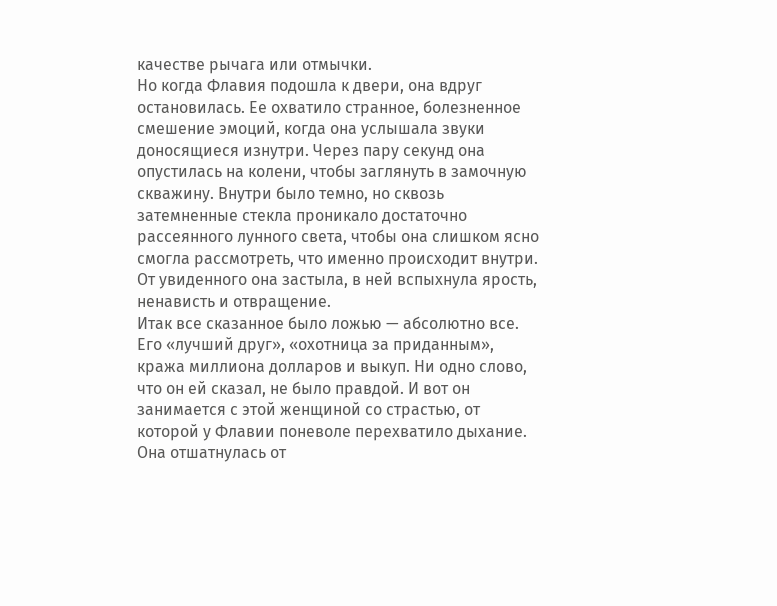качестве рычага или отмычки.
Но когда Флавия подошла к двери, она вдруг остановилась. Ее охватило странное, болезненное смешение эмоций, когда она услышала звуки доносящиеся изнутри. Через пару секунд она опустилась на колени, чтобы заглянуть в замочную скважину. Внутри было темно, но сквозь затемненные стекла проникало достаточно рассеянного лунного света, чтобы она слишком ясно смогла рассмотреть, что именно происходит внутри. От увиденного она застыла, в ней вспыхнула ярость, ненависть и отвращение.
Итак все сказанное было ложью — абсолютно все. Его «лучший друг», «охотница за приданным», кража миллиона долларов и выкуп. Ни одно слово, что он ей сказал, не было правдой. И вот он занимается с этой женщиной со страстью, от которой у Флавии поневоле перехватило дыхание.
Она отшатнулась от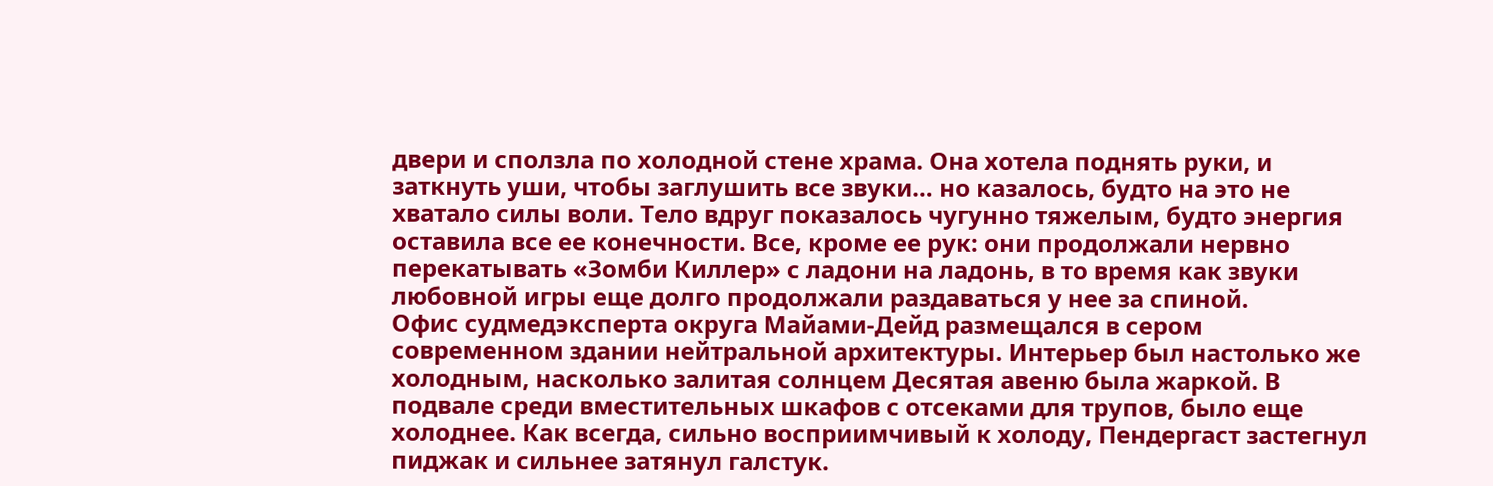двери и сползла по холодной стене храма. Она хотела поднять руки, и заткнуть уши, чтобы заглушить все звуки… но казалось, будто на это не хватало силы воли. Тело вдруг показалось чугунно тяжелым, будто энергия оставила все ее конечности. Все, кроме ее рук: они продолжали нервно перекатывать «Зомби Киллер» с ладони на ладонь, в то время как звуки любовной игры еще долго продолжали раздаваться у нее за спиной.
Офис судмедэксперта округа Майами-Дейд размещался в сером современном здании нейтральной архитектуры. Интерьер был настолько же холодным, насколько залитая солнцем Десятая авеню была жаркой. В подвале среди вместительных шкафов с отсеками для трупов, было еще холоднее. Как всегда, сильно восприимчивый к холоду, Пендергаст застегнул пиджак и сильнее затянул галстук.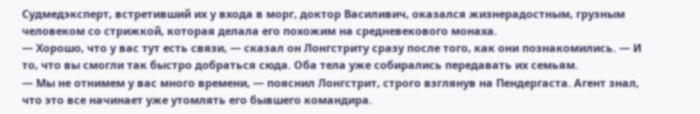Судмедэксперт, встретивший их у входа в морг, доктор Василивич, оказался жизнерадостным, грузным человеком со стрижкой, которая делала его похожим на средневекового монаха.
— Хорошо, что у вас тут есть связи, — сказал он Лонгстриту сразу после того, как они познакомились. — И то, что вы смогли так быстро добраться сюда. Оба тела уже собирались передавать их семьям.
— Мы не отнимем у вас много времени, — пояснил Лонгстрит, строго взглянув на Пендергаста. Агент знал, что это все начинает уже утомлять его бывшего командира.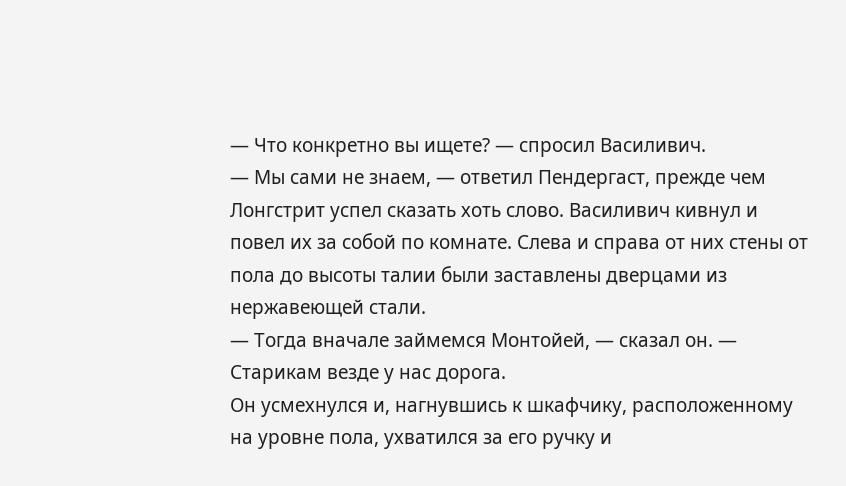— Что конкретно вы ищете? — спросил Василивич.
— Мы сами не знаем, — ответил Пендергаст, прежде чем Лонгстрит успел сказать хоть слово. Василивич кивнул и повел их за собой по комнате. Слева и справа от них стены от пола до высоты талии были заставлены дверцами из нержавеющей стали.
— Тогда вначале займемся Монтойей, — сказал он. — Старикам везде у нас дорога.
Он усмехнулся и, нагнувшись к шкафчику, расположенному на уровне пола, ухватился за его ручку и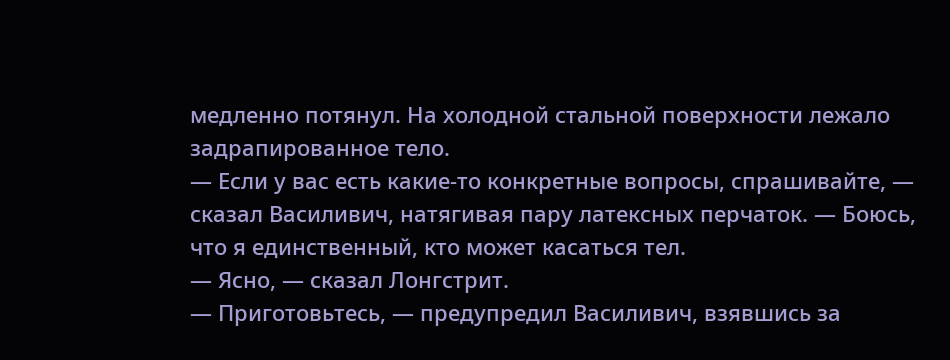медленно потянул. На холодной стальной поверхности лежало задрапированное тело.
— Если у вас есть какие-то конкретные вопросы, спрашивайте, — сказал Василивич, натягивая пару латексных перчаток. — Боюсь, что я единственный, кто может касаться тел.
— Ясно, — сказал Лонгстрит.
— Приготовьтесь, — предупредил Василивич, взявшись за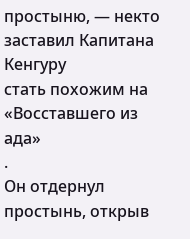простыню, — некто заставил Капитана Кенгуру
стать похожим на «Восставшего из ада»
.
Он отдернул простынь, открыв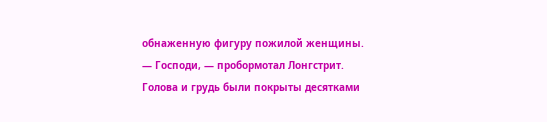обнаженную фигуру пожилой женщины.
— Господи, — пробормотал Лонгстрит.
Голова и грудь были покрыты десятками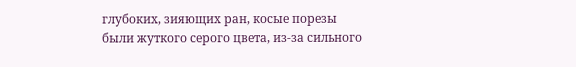глубоких, зияющих ран, косые порезы были жуткого серого цвета, из-за сильного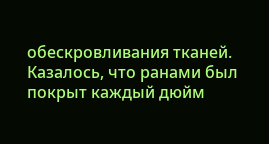обескровливания тканей. Казалось, что ранами был покрыт каждый дюйм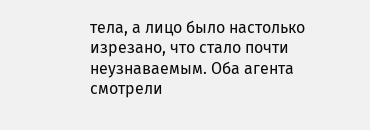тела, а лицо было настолько изрезано, что стало почти неузнаваемым. Оба агента смотрели